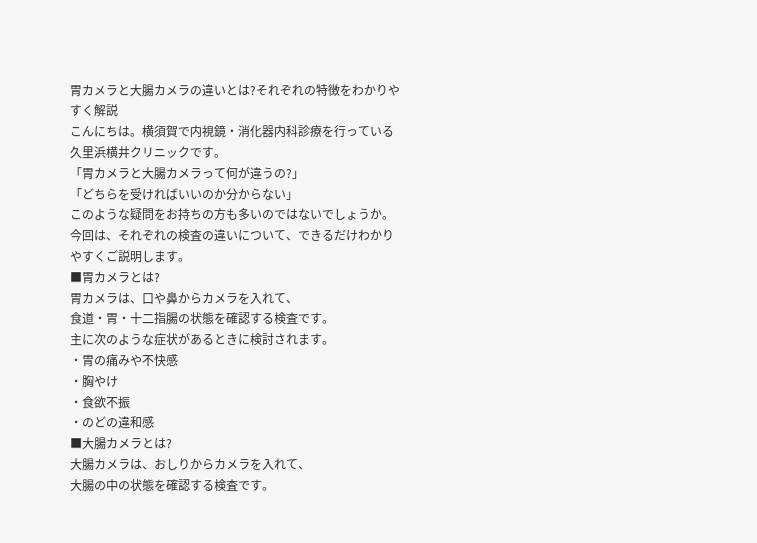胃カメラと大腸カメラの違いとは?それぞれの特徴をわかりやすく解説
こんにちは。横須賀で内視鏡・消化器内科診療を行っている久里浜横井クリニックです。
「胃カメラと大腸カメラって何が違うの?」
「どちらを受ければいいのか分からない」
このような疑問をお持ちの方も多いのではないでしょうか。
今回は、それぞれの検査の違いについて、できるだけわかりやすくご説明します。
■胃カメラとは?
胃カメラは、口や鼻からカメラを入れて、
食道・胃・十二指腸の状態を確認する検査です。
主に次のような症状があるときに検討されます。
・胃の痛みや不快感
・胸やけ
・食欲不振
・のどの違和感
■大腸カメラとは?
大腸カメラは、おしりからカメラを入れて、
大腸の中の状態を確認する検査です。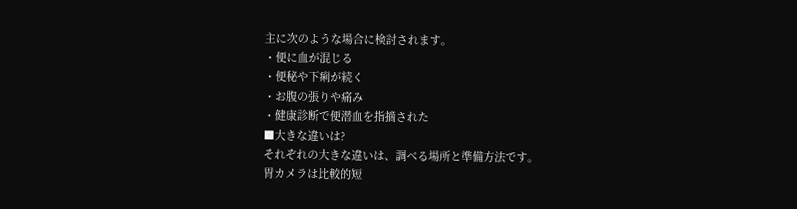主に次のような場合に検討されます。
・便に血が混じる
・便秘や下痢が続く
・お腹の張りや痛み
・健康診断で便潜血を指摘された
■大きな違いは?
それぞれの大きな違いは、調べる場所と準備方法です。
胃カメラは比較的短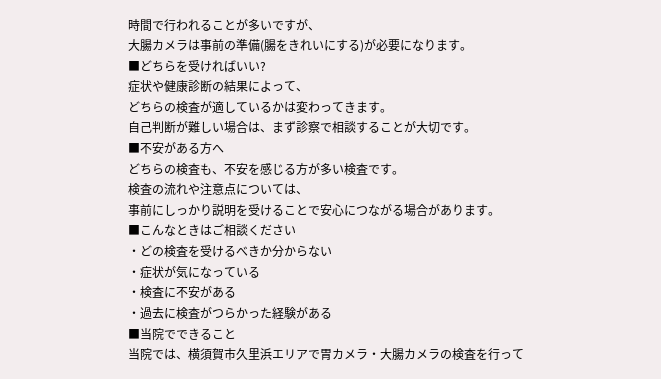時間で行われることが多いですが、
大腸カメラは事前の準備(腸をきれいにする)が必要になります。
■どちらを受ければいい?
症状や健康診断の結果によって、
どちらの検査が適しているかは変わってきます。
自己判断が難しい場合は、まず診察で相談することが大切です。
■不安がある方へ
どちらの検査も、不安を感じる方が多い検査です。
検査の流れや注意点については、
事前にしっかり説明を受けることで安心につながる場合があります。
■こんなときはご相談ください
・どの検査を受けるべきか分からない
・症状が気になっている
・検査に不安がある
・過去に検査がつらかった経験がある
■当院でできること
当院では、横須賀市久里浜エリアで胃カメラ・大腸カメラの検査を行って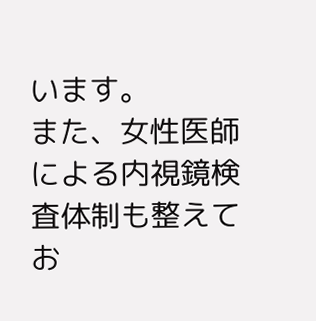います。
また、女性医師による内視鏡検査体制も整えてお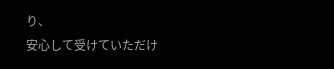り、
安心して受けていただけ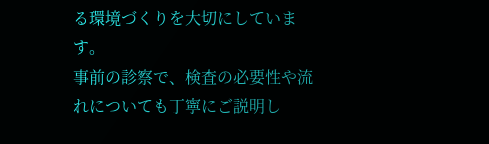る環境づくりを大切にしています。
事前の診察で、検査の必要性や流れについても丁寧にご説明し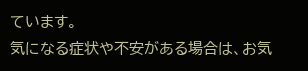ています。
気になる症状や不安がある場合は、お気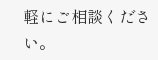軽にご相談ください。